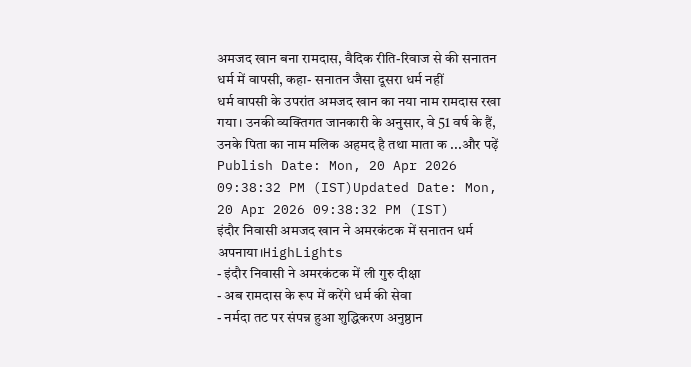अमजद खान बना रामदास, वैदिक रीति-रिवाज से की सनातन धर्म में वापसी, कहा- सनातन जैसा दूसरा धर्म नहीं
धर्म वापसी के उपरांत अमजद खान का नया नाम रामदास रखा गया। उनकी व्यक्तिगत जानकारी के अनुसार, वे 51 वर्ष के हैं, उनके पिता का नाम मलिक अहमद है तथा माता क ...और पढ़ें
Publish Date: Mon, 20 Apr 2026 09:38:32 PM (IST)Updated Date: Mon, 20 Apr 2026 09:38:32 PM (IST)
इंदौर निवासी अमजद खान ने अमरकंटक में सनातन धर्म अपनाया।HighLights
- इंदौर निवासी ने अमरकंटक में ली गुरु दीक्षा
- अब रामदास के रूप में करेंगे धर्म की सेवा
- नर्मदा तट पर संपन्न हुआ शुद्धिकरण अनुष्ठान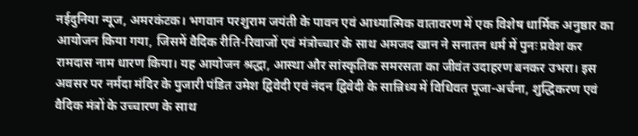नईदुनिया न्यूज, अमरकंटक। भगवान परशुराम जयंती के पावन एवं आध्यात्मिक वातावरण में एक विशेष धार्मिक अनुष्ठार का आयोजन किया गया, जिसमें वैदिक रीति-रिवाजों एवं मंत्रोच्चार के साथ अमजद खान ने सनातन धर्म में पुनः प्रवेश कर रामदास नाम धारण किया। यह आयोजन श्रद्धा, आस्था और सांस्कृतिक समरसता का जीवंत उदाहरण बनकर उभरा। इस अवसर पर नर्मदा मंदिर के पुजारी पंडित उमेश द्विवेदी एवं नंदन द्विवेदी के सान्निध्य में विधिवत पूजा-अर्चना, शुद्धिकरण एवं वैदिक मंत्रों के उच्चारण के साथ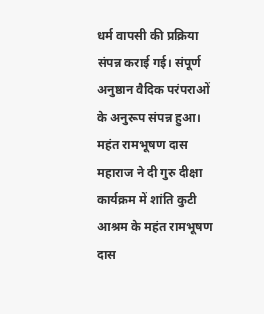धर्म वापसी की प्रक्रिया संपन्न कराई गई। संपूर्ण अनुष्ठान वैदिक परंपराओं के अनुरूप संपन्न हुआ।
महंत रामभूषण दास महाराज ने दी गुरु दीक्षा
कार्यक्रम में शांति कुटी आश्रम के महंत रामभूषण दास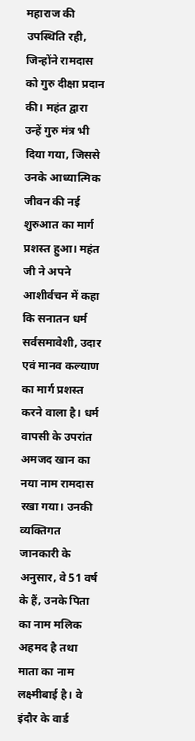महाराज की उपस्थिति रही, जिन्होंने रामदास को गुरु दीक्षा प्रदान की। महंत द्वारा उन्हें गुरु मंत्र भी दिया गया, जिससे उनके आध्यात्मिक जीवन की नई शुरुआत का मार्ग प्रशस्त हुआ। महंत जी ने अपने आशीर्वचन में कहा कि सनातन धर्म सर्वसमावेशी, उदार एवं मानव कल्याण का मार्ग प्रशस्त करने वाला है। धर्म वापसी के उपरांत अमजद खान का नया नाम रामदास रखा गया। उनकी व्यक्तिगत जानकारी के अनुसार, वे 51 वर्ष के हैं, उनके पिता का नाम मलिक अहमद है तथा माता का नाम लक्ष्मीबाई है। वे इंदौर के वार्ड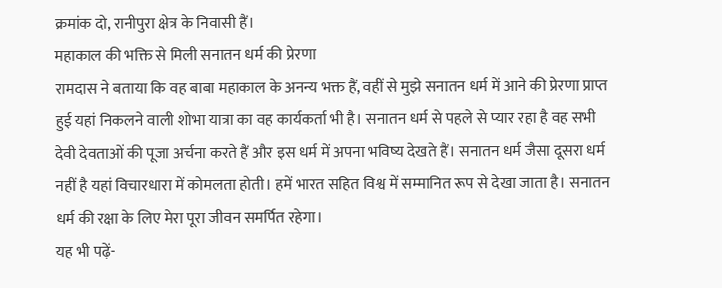क्रमांक दो, रानीपुरा क्षेत्र के निवासी हैं।
महाकाल की भक्ति से मिली सनातन धर्म की प्रेरणा
रामदास ने बताया कि वह बाबा महाकाल के अनन्य भक्त हैं, वहीं से मुझे सनातन धर्म में आने की प्रेरणा प्राप्त हुई यहां निकलने वाली शोभा यात्रा का वह कार्यकर्ता भी है। सनातन धर्म से पहले से प्यार रहा है वह सभी देवी देवताओं की पूजा अर्चना करते हैं और इस धर्म में अपना भविष्य देखते हैं। सनातन धर्म जैसा दूसरा धर्म नहीं है यहां विचारधारा में कोमलता होती। हमें भारत सहित विश्व में सम्मानित रूप से देखा जाता है। सनातन धर्म की रक्षा के लिए मेरा पूरा जीवन समर्पित रहेगा।
यह भी पढ़ें-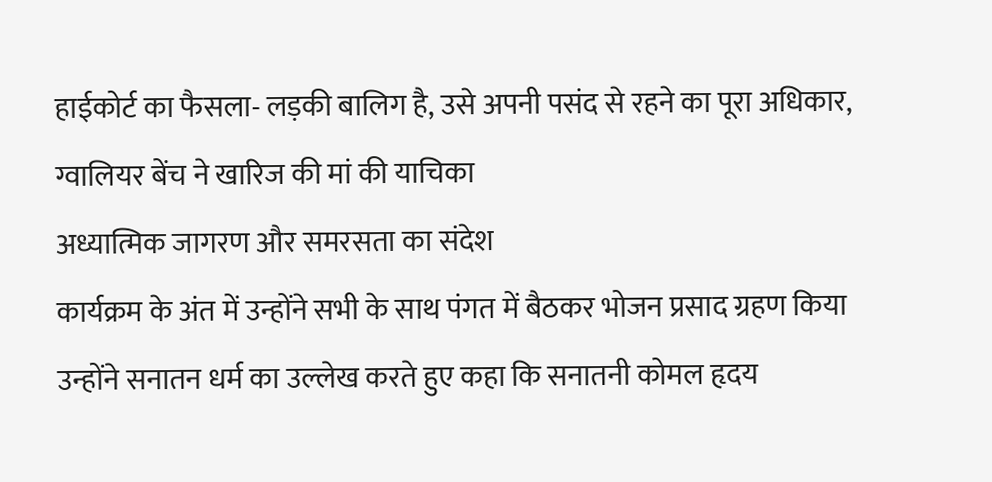हाईकोर्ट का फैसला- लड़की बालिग है, उसे अपनी पसंद से रहने का पूरा अधिकार, ग्वालियर बेंच ने खारिज की मां की याचिका
अध्यात्मिक जागरण और समरसता का संदेश
कार्यक्रम के अंत में उन्होंने सभी के साथ पंगत में बैठकर भोजन प्रसाद ग्रहण किया उन्होंने सनातन धर्म का उल्लेख करते हुए कहा कि सनातनी कोमल हृदय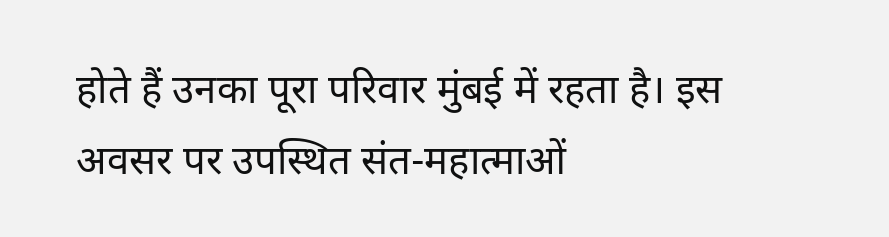होते हैं उनका पूरा परिवार मुंबई में रहता है। इस अवसर पर उपस्थित संत-महात्माओं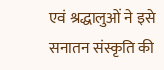एवं श्रद्धालुओं ने इसे सनातन संस्कृति की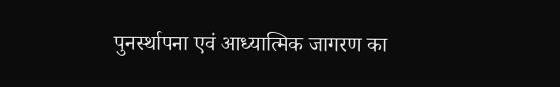पुनर्स्थापना एवं आध्यात्मिक जागरण का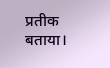प्रतीक बताया।